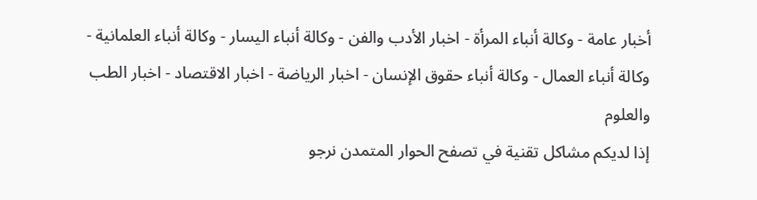أخبار عامة - وكالة أنباء المرأة - اخبار الأدب والفن - وكالة أنباء اليسار - وكالة أنباء العلمانية - وكالة أنباء العمال - وكالة أنباء حقوق الإنسان - اخبار الرياضة - اخبار الاقتصاد - اخبار الطب والعلوم
إذا لديكم مشاكل تقنية في تصفح الحوار المتمدن نرجو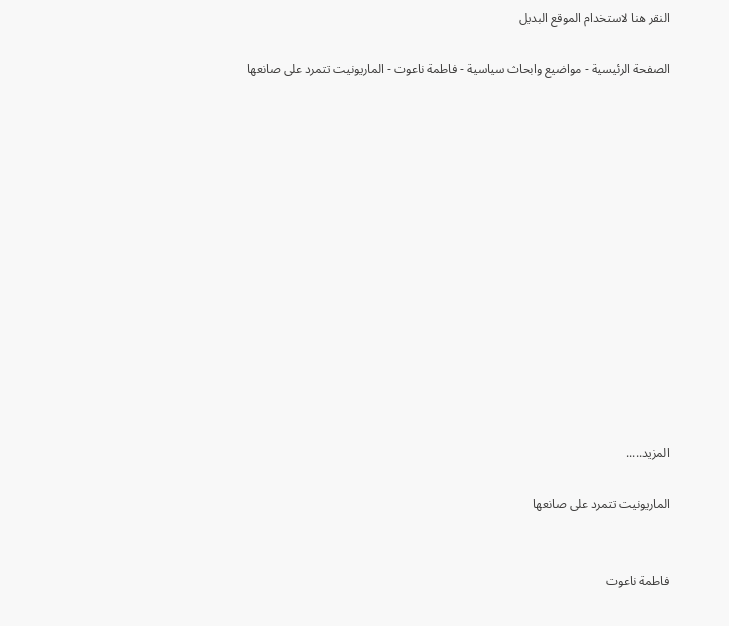النقر هنا لاستخدام الموقع البديل

الصفحة الرئيسية - مواضيع وابحاث سياسية - فاطمة ناعوت - الماريونيت تتمرد على صانعها














المزيد.....

الماريونيت تتمرد على صانعها


فاطمة ناعوت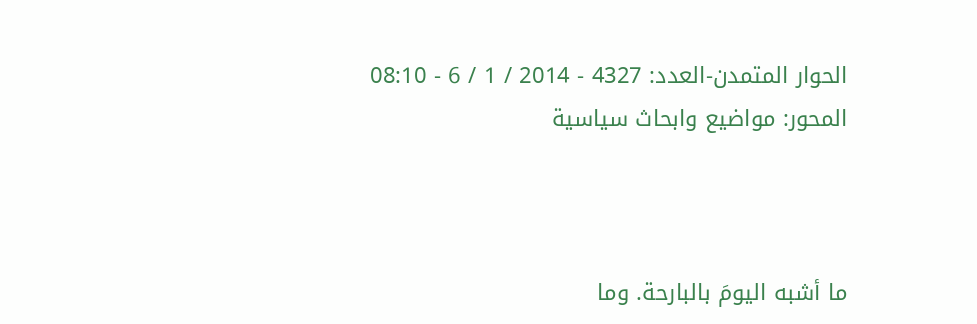الحوار المتمدن-العدد: 4327 - 2014 / 1 / 6 - 08:10
المحور: مواضيع وابحاث سياسية



ما أشبه اليومَ بالبارحة. وما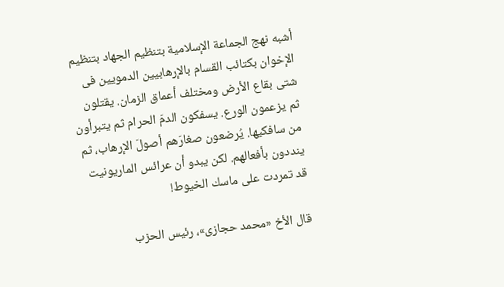أشبه نهج الجماعة الإسلامية بتنظيم الجهاد بتنظيم الإخوان بكتائب القسام بالإرهابيين الدمويين فى شتى بقاع الأرض ومختلف أعماق الزمان. يقتلون ثم يزعمون الورع. يسفكون الدمَ الحرام ثم يتبرأون من سافكيها. يُرضعون صغارَهم أصولَ الإرهاب، ثم ينددون بأفعالهم. لكن يبدو أن عرائس الماريونيت قد تمردت على ماسك الخيوط!

قال الأخ «محمد حجازى»، رئيس الحزب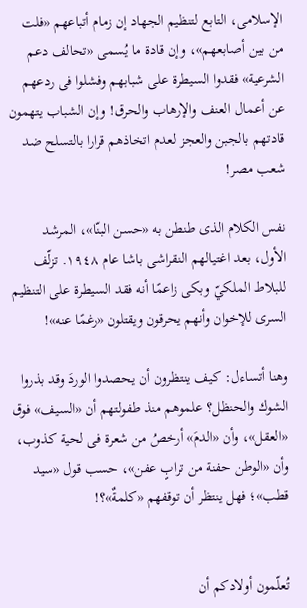الإسلامى، التابع لتنظيم الجهاد إن زمام أتباعهم «فلت من بين أصابعهم»، وإن قادة ما يُسمى «تحالف دعم الشرعية» فقدوا السيطرة على شبابهم وفشلوا فى ردعهم عن أعمال العنف والإرهاب والحرق! وإن الشباب يتهمون قادتهم بالجبن والعجز لعدم اتخاذهم قرارا بالتسلح ضد شعب مصر!

نفس الكلام الذى طنطن به «حسن البنّا»، المرشد الأول، بعد اغتيالهم النقراشى باشا عام ١٩٤٨. تزلّف للبلاط الملكيّ وبكى زاعمًا أنه فقد السيطرة على التنظيم السرى للإخوان وأنهم يحرقون ويقتلون «رغمًا عنه»!

وهنا أتساءل: كيف ينتظرون أن يحصدوا الوردَ وقد بذروا الشوك والحنظل؟ علموهم منذ طفولتهم أن «السيف» فوق «العقل»، وأن «الدمَ» أرخصُ من شعرة فى لحية كذوب، وأن «الوطن حفنة من ترابٍ عفن»، حسب قول «سيد قطب»؛ فهل ينتظر أن توقفهم «كلمةٌ»؟!


تُعلّمون أولادكم أن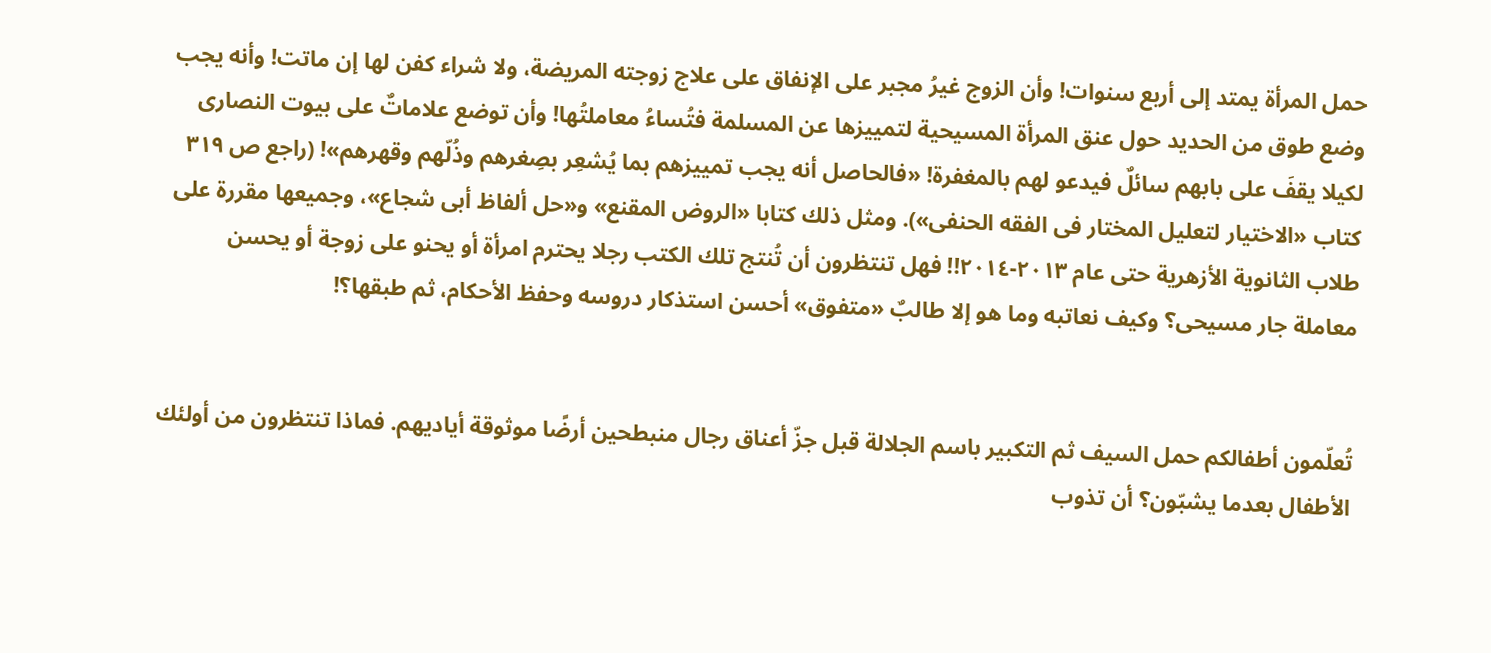حمل المرأة يمتد إلى أربع سنوات! وأن الزوج غيرُ مجبر على الإنفاق على علاج زوجته المريضة، ولا شراء كفن لها إن ماتت! وأنه يجب وضع طوق من الحديد حول عنق المرأة المسيحية لتمييزها عن المسلمة فتُساءُ معاملتُها! وأن توضع علاماتٌ على بيوت النصارى لكيلا يقفَ على بابهم سائلٌ فيدعو لهم بالمغفرة! «فالحاصل أنه يجب تمييزهم بما يُشعِر بصِغرهم وذُلّهم وقهرهم»! (راجع ص ٣١٩ كتاب «الاختيار لتعليل المختار فى الفقه الحنفى»). ومثل ذلك كتابا «الروض المقنع» و«حل ألفاظ أبى شجاع»، وجميعها مقررة على طلاب الثانوية الأزهرية حتى عام ٢٠١٣-٢٠١٤!! فهل تنتظرون أن تُنتج تلك الكتب رجلا يحترم امرأة أو يحنو على زوجة أو يحسن معاملة جار مسيحى؟ وكيف نعاتبه وما هو إلا طالبٌ «متفوق» أحسن استذكار دروسه وحفظ الأحكام، ثم طبقها؟!


تُعلّمون أطفالكم حمل السيف ثم التكبير باسم الجلالة قبل جزّ أعناق رجال منبطحين أرضًا موثوقة أياديهم. فماذا تنتظرون من أولئك الأطفال بعدما يشبّون؟ أن تذوب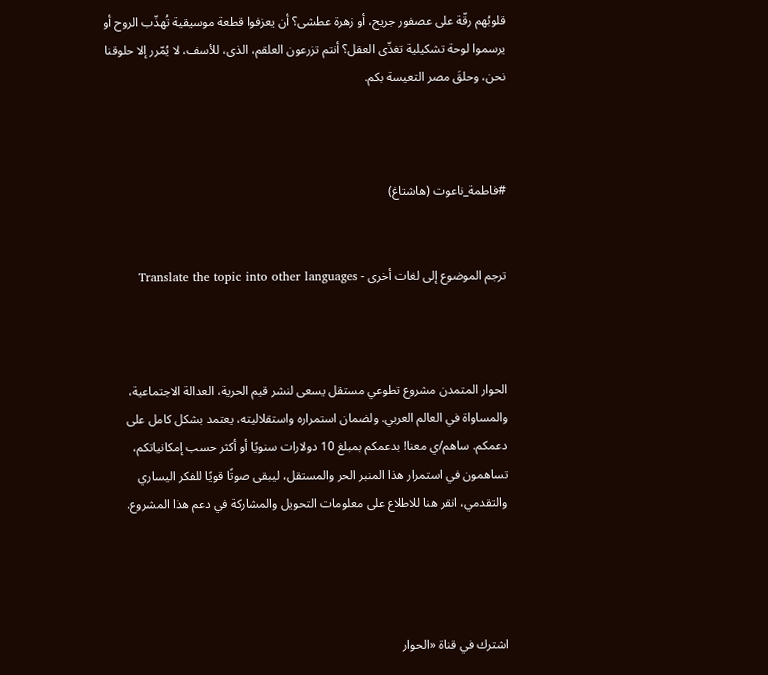قلوبُهم رقّة على عصفور جريح، أو زهرة عطشى؟ أن يعزفوا قطعة موسيقية تُهذّب الروح أو يرسموا لوحة تشكيلية تغذّى العقل؟ أنتم تزرعون العلقم، الذى، للأسف، لا يُمّرر إلا حلوقنا نحن، وحلقَ مصر التعيسة بكم.



#فاطمة_ناعوت (هاشتاغ)


ترجم الموضوع إلى لغات أخرى - Translate the topic into other languages



الحوار المتمدن مشروع تطوعي مستقل يسعى لنشر قيم الحرية، العدالة الاجتماعية، والمساواة في العالم العربي. ولضمان استمراره واستقلاليته، يعتمد بشكل كامل على دعمكم. ساهم/ي معنا! بدعمكم بمبلغ 10 دولارات سنويًا أو أكثر حسب إمكانياتكم، تساهمون في استمرار هذا المنبر الحر والمستقل، ليبقى صوتًا قويًا للفكر اليساري والتقدمي، انقر هنا للاطلاع على معلومات التحويل والمشاركة في دعم هذا المشروع.




اشترك في قناة «الحوار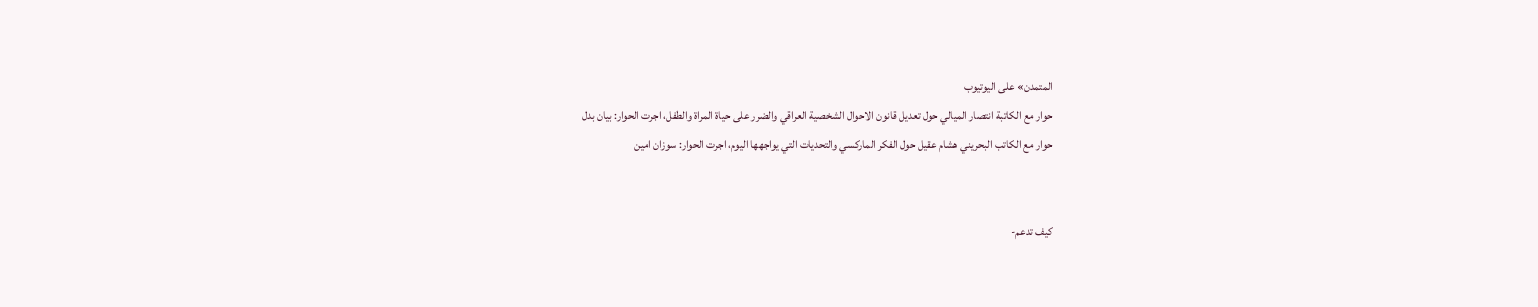المتمدن» على اليوتيوب
حوار مع الكاتبة انتصار الميالي حول تعديل قانون الاحوال الشخصية العراقي والضرر على حياة المراة والطفل، اجرت الحوار: بيان بدل
حوار مع الكاتب البحريني هشام عقيل حول الفكر الماركسي والتحديات التي يواجهها اليوم، اجرت الحوار: سوزان امين


كيف تدعم-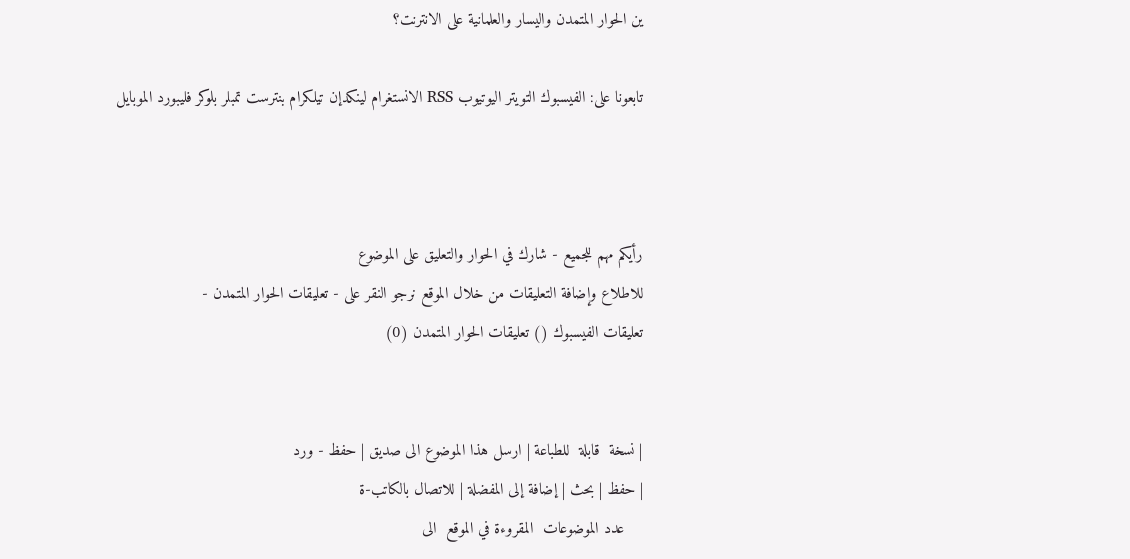ين الحوار المتمدن واليسار والعلمانية على الانترنت؟

تابعونا على: الفيسبوك التويتر اليوتيوب RSS الانستغرام لينكدإن تيلكرام بنترست تمبلر بلوكر فليبورد الموبايل



رأيكم مهم للجميع - شارك في الحوار والتعليق على الموضوع
للاطلاع وإضافة التعليقات من خلال الموقع نرجو النقر على - تعليقات الحوار المتمدن -
تعليقات الفيسبوك () تعليقات الحوار المتمدن (0)


| نسخة  قابلة  للطباعة | ارسل هذا الموضوع الى صديق | حفظ - ورد
| حفظ | بحث | إضافة إلى المفضلة | للاتصال بالكاتب-ة
    عدد الموضوعات  المقروءة في الموقع  الى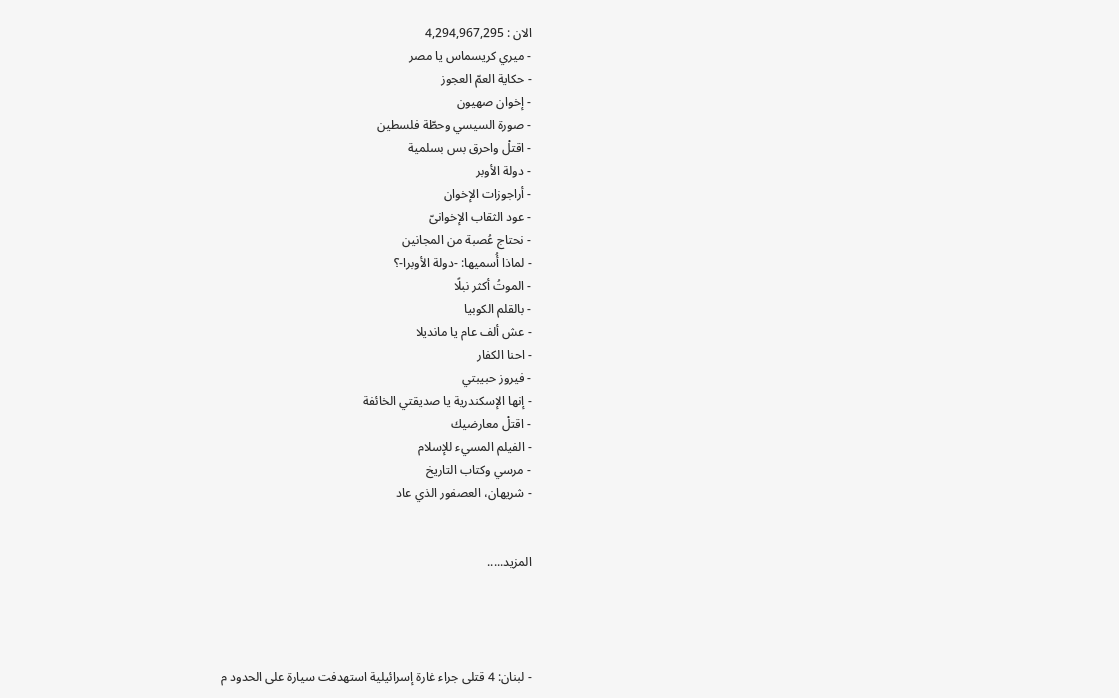الان : 4,294,967,295
- ميري كريسماس يا مصر
- حكاية العمّ العجوز
- إخوان صهيون
- صورة السيسي وحطّة فلسطين
- اقتلْ واحرق بس بسلمية
- دولة الأوبر
- أراجوزات الإخوان
- عود الثقاب الإخوانىّ
- نحتاج عُصبة من المجانين
- لماذا أُسميها: -دولة الأوبرا-؟
- الموتُ أكثر نبلًا
- بالقلم الكوبيا
- عش ألف عام يا مانديلا
- احنا الكفار
- فيروز حبيبتي
- إنها الإسكندرية يا صديقتي الخائفة
- اقتلْ معارضيك
- الفيلم المسيء للإسلام
- مرسي وكتاب التاريخ
- شريهان، العصفور الذي عاد


المزيد.....




- لبنان: 4 قتلى جراء غارة إسرائيلية استهدفت سيارة على الحدود م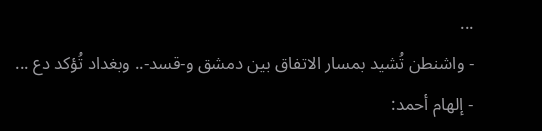...
- واشنطن تُشيد بمسار الاتفاق بين دمشق و-قسد-.. وبغداد تُؤكد دع ...
- إلهام أحمد: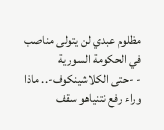مظلوم عبدي لن يتولى مناصب في الحكومة السورية
- -حتى الكلاشينكوف-.. ماذا وراء رفع نتنياهو سقف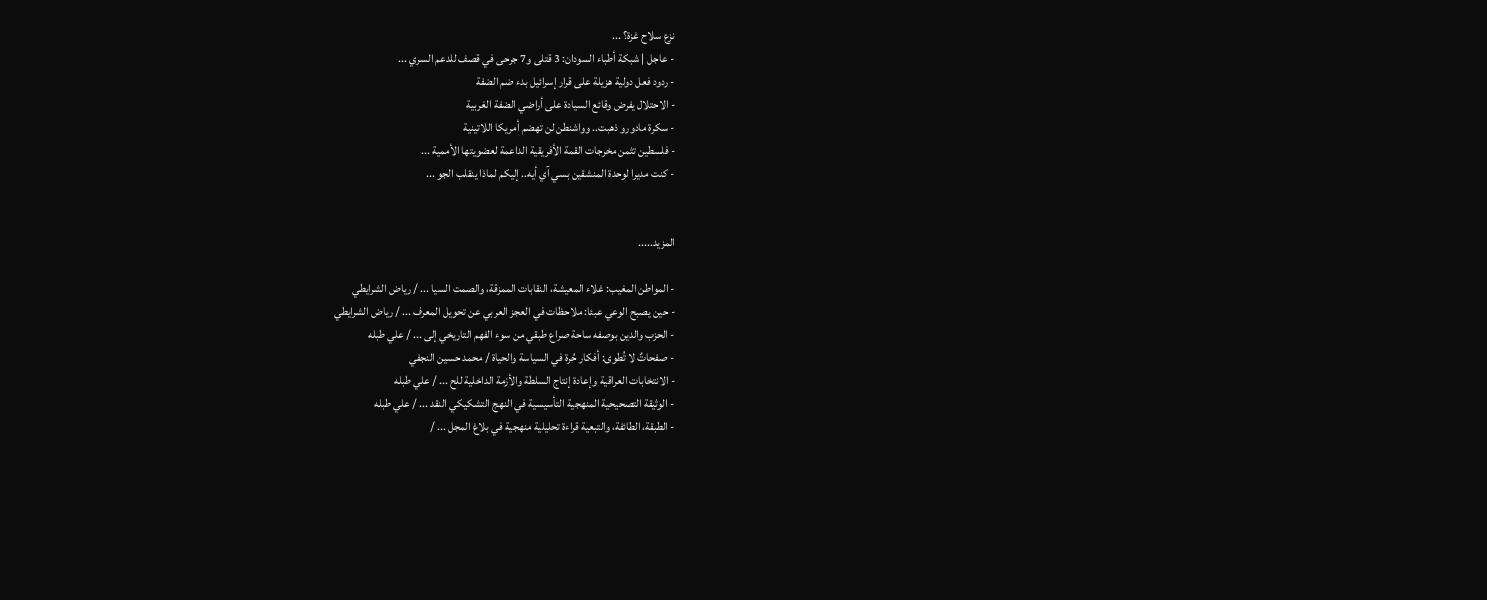نزع سلاح غزة؟ ...
- عاجل | شبكة أطباء السودان: 3 قتلى و7 جرحى في قصف للدعم السري ...
- ردود فعل دولية هزيلة على قرار إسرائيل بدء ضم الضفة
- الاحتلال يفرض وقائع السيادة على أراضي الضفة الغربية
- سكرة مادورو ذهبت.. وواشنطن لن تهضم أمريكا اللاتينية
- فلسطين تثمن مخرجات القمة الأفريقية الداعمة لعضويتها الأممية ...
- كنت مديرا لوحدة المنشقين بسي آي أيه.. إليكم لماذا ينقلب الجو ...


المزيد.....

- المواطن المغيب: غلاء المعيشة، النقابات الممزقة، والصمت السيا ... / رياض الشرايطي
- حين يصبح الوعي عبئا: ملاحظات في العجز العربي عن تحويل المعرف ... / رياض الشرايطي
- الحزب والدين بوصفه ساحة صراع طبقي من سوء الفهم التاريخي إلى ... / علي طبله
- صفحاتٌ لا تُطوى: أفكار حُرة في السياسة والحياة / محمد حسين النجفي
- الانتخابات العراقية وإعادة إنتاج السلطة والأزمة الداخلية للح ... / علي طبله
- الوثيقة التصحيحية المنهجية التأسيسية في النهج التشكيكي النقد ... / علي طبله
- الطبقة، الطائفة، والتبعية قراءة تحليلية منهجية في بلاغ المجل ... /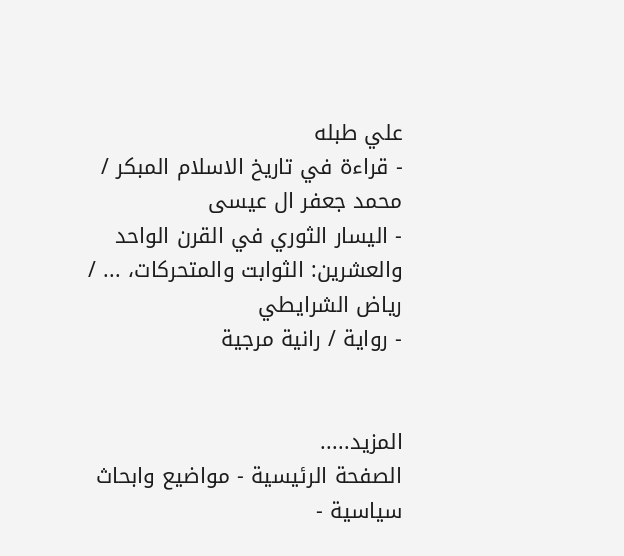علي طبله
- قراءة في تاريخ الاسلام المبكر / محمد جعفر ال عيسى
- اليسار الثوري في القرن الواحد والعشرين: الثوابت والمتحركات، ... / رياض الشرايطي
- رواية / رانية مرجية


المزيد.....
الصفحة الرئيسية - مواضيع وابحاث سياسية -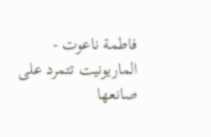فاطمة ناعوت - الماريونيت تتمرد على صانعها